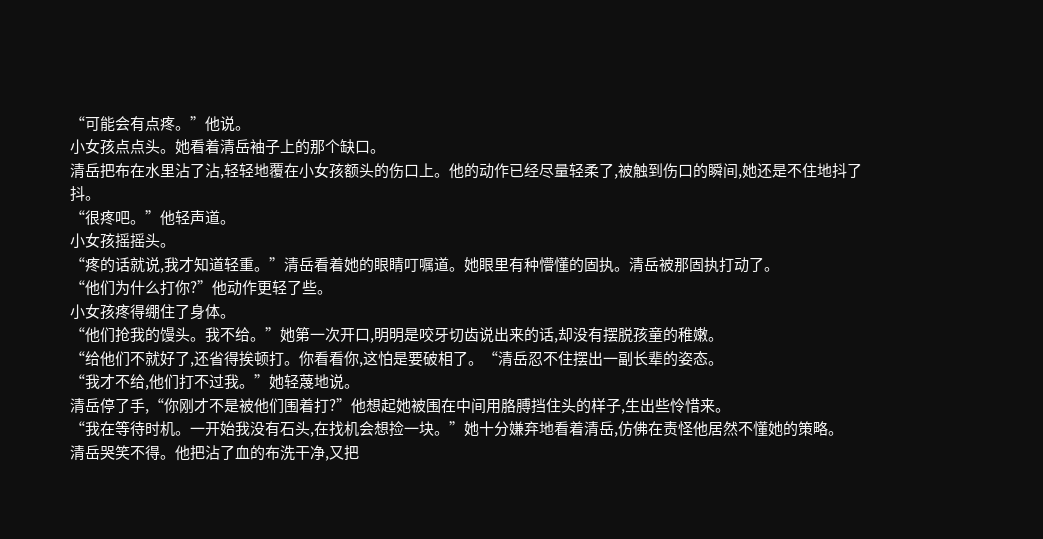“可能会有点疼。”他说。
小女孩点点头。她看着清岳袖子上的那个缺口。
清岳把布在水里沾了沾,轻轻地覆在小女孩额头的伤口上。他的动作已经尽量轻柔了,被触到伤口的瞬间,她还是不住地抖了抖。
“很疼吧。”他轻声道。
小女孩摇摇头。
“疼的话就说,我才知道轻重。”清岳看着她的眼睛叮嘱道。她眼里有种懵懂的固执。清岳被那固执打动了。
“他们为什么打你?”他动作更轻了些。
小女孩疼得绷住了身体。
“他们抢我的馒头。我不给。”她第一次开口,明明是咬牙切齿说出来的话,却没有摆脱孩童的稚嫩。
“给他们不就好了,还省得挨顿打。你看看你,这怕是要破相了。“清岳忍不住摆出一副长辈的姿态。
“我才不给,他们打不过我。”她轻蔑地说。
清岳停了手,“你刚才不是被他们围着打?”他想起她被围在中间用胳膊挡住头的样子,生出些怜惜来。
“我在等待时机。一开始我没有石头,在找机会想捡一块。”她十分嫌弃地看着清岳,仿佛在责怪他居然不懂她的策略。
清岳哭笑不得。他把沾了血的布洗干净,又把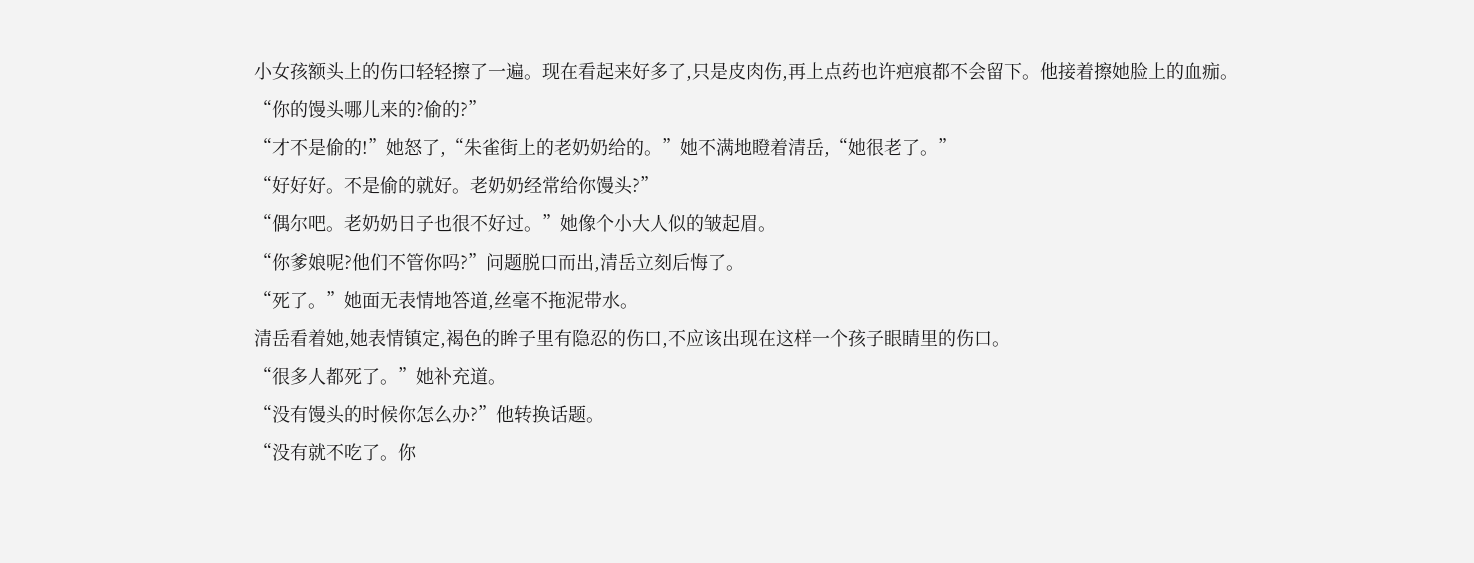小女孩额头上的伤口轻轻擦了一遍。现在看起来好多了,只是皮肉伤,再上点药也许疤痕都不会留下。他接着擦她脸上的血痂。
“你的馒头哪儿来的?偷的?”
“才不是偷的!”她怒了,“朱雀街上的老奶奶给的。”她不满地瞪着清岳,“她很老了。”
“好好好。不是偷的就好。老奶奶经常给你馒头?”
“偶尔吧。老奶奶日子也很不好过。”她像个小大人似的皱起眉。
“你爹娘呢?他们不管你吗?”问题脱口而出,清岳立刻后悔了。
“死了。”她面无表情地答道,丝毫不拖泥带水。
清岳看着她,她表情镇定,褐色的眸子里有隐忍的伤口,不应该出现在这样一个孩子眼睛里的伤口。
“很多人都死了。”她补充道。
“没有馒头的时候你怎么办?”他转换话题。
“没有就不吃了。你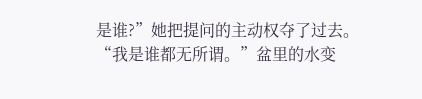是谁?”她把提问的主动权夺了过去。
“我是谁都无所谓。”盆里的水变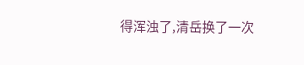得浑浊了,清岳换了一次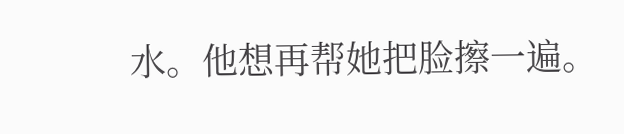水。他想再帮她把脸擦一遍。